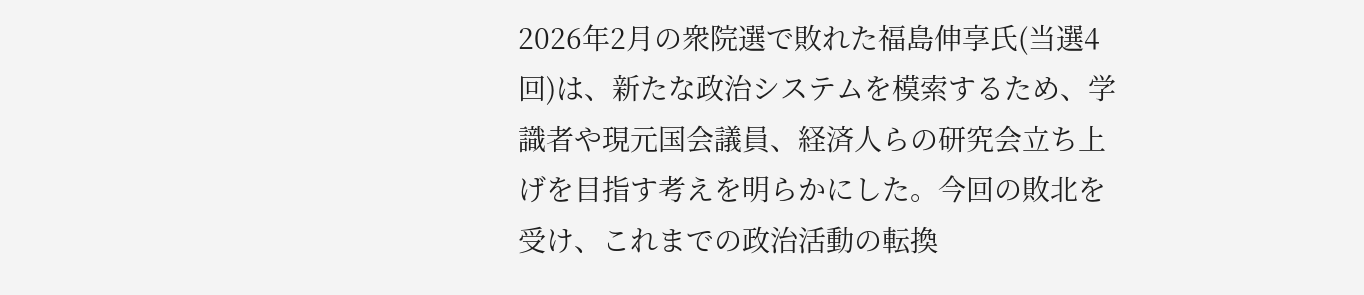2026年2月の衆院選で敗れた福島伸享氏(当選4回)は、新たな政治システムを模索するため、学識者や現元国会議員、経済人らの研究会立ち上げを目指す考えを明らかにした。今回の敗北を受け、これまでの政治活動の転換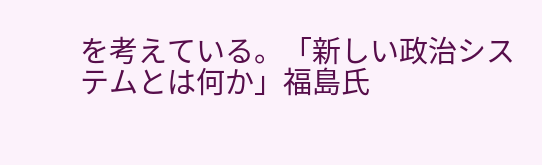を考えている。「新しい政治システムとは何か」福島氏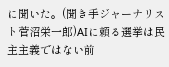に聞いた。(聞き手ジャーナリスト菅沼栄一郎)AIに頼る選挙は民主主義ではない前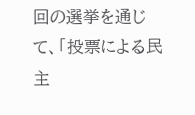回の選挙を通じて、「投票による民主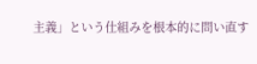主義」という仕組みを根本的に問い直す